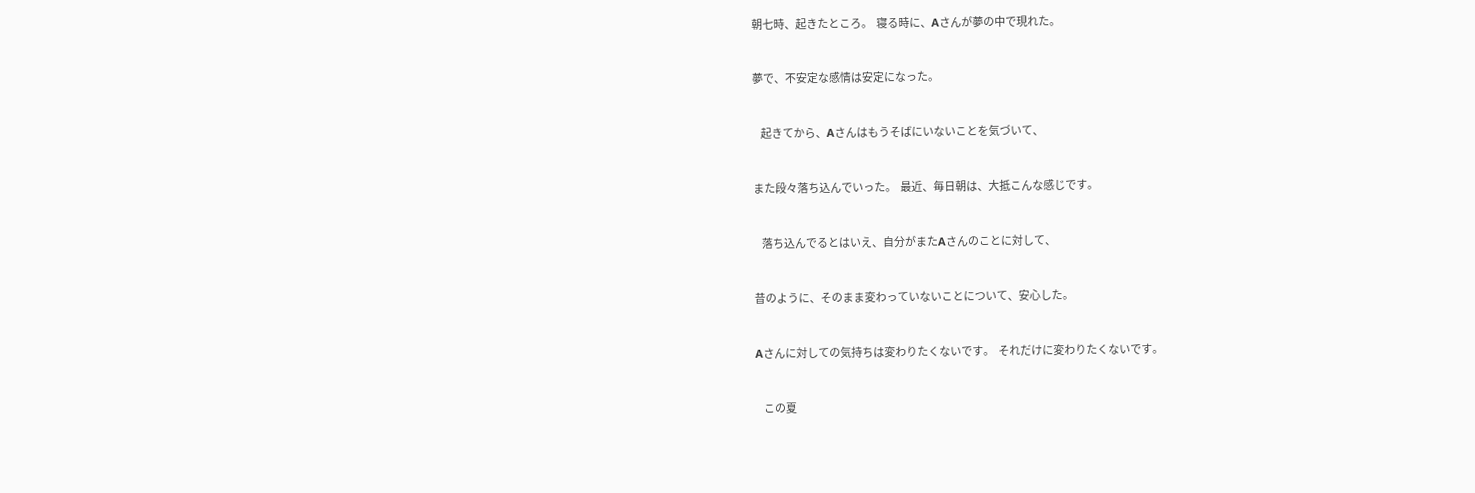朝七時、起きたところ。  寝る時に、Aさんが夢の中で現れた。


夢で、不安定な感情は安定になった。


    起きてから、Aさんはもうそばにいないことを気づいて、


また段々落ち込んでいった。  最近、毎日朝は、大抵こんな感じです。


    落ち込んでるとはいえ、自分がまたAさんのことに対して、


昔のように、そのまま変わっていないことについて、安心した。


Aさんに対しての気持ちは変わりたくないです。  それだけに変わりたくないです。


    この夏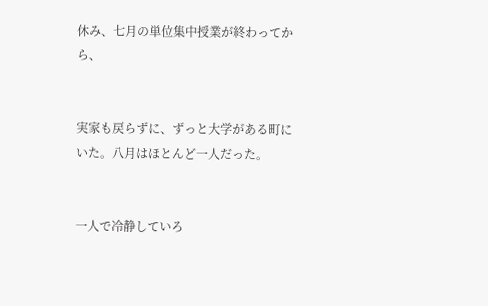休み、七月の単位集中授業が終わってから、


実家も戻らずに、ずっと大学がある町にいた。八月はほとんど一人だった。


一人で冷静していろ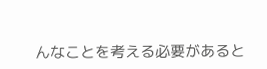んなことを考える必要があると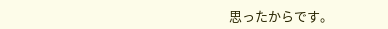思ったからです。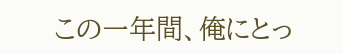この一年間、俺にとっ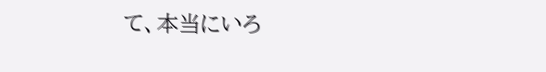て、本当にいろ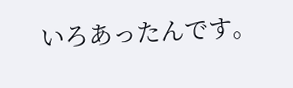いろあったんです。